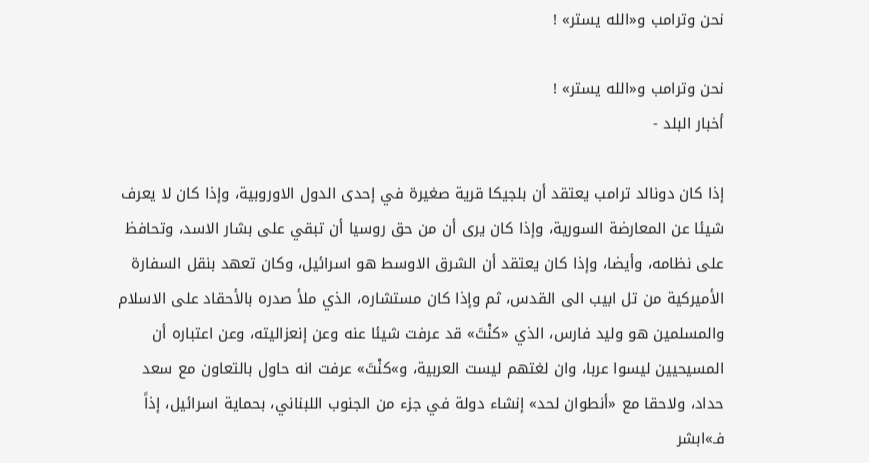نحن وترامب و«الله يستر» !

نحن وترامب و«الله يستر» !
أخبار البلد -

إذا كان دونالد ترامب يعتقد أن بلجيكا قرية صغيرة في إحدى الدول الاوروبية، وإذا كان لا يعرف شيئا عن المعارضة السورية، وإذا كان يرى أن من حق روسيا أن تبقي على بشار الاسد، وتحافظ على نظامه، وأيضا، وإذا كان يعتقد أن الشرق الاوسط هو اسرائيل، وكان تعهد بنقل السفارة الأميركية من تل ابيب الى القدس، ثم وإذا كان مستشاره، الذي ملأ صدره بالأحقاد على الاسلام والمسلمين هو وليد فارس، الذي «كنْتَ» قد عرفت شيئا عنه وعن إنعزاليته، وعن اعتباره أن المسيحيين ليسوا عربا، وان لغتهم ليست العربية، و»كنْتَ» عرفت انه حاول بالتعاون مع سعد حداد، ولاحقا مع «أنطوان لحد» إنشاء دولة في جزء من الجنوب اللبناني، بحماية اسرائيل، إذاً فـ»ابشر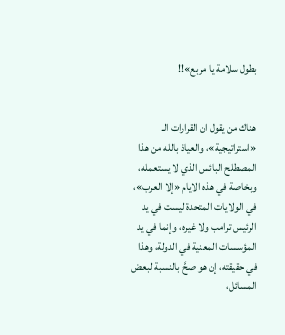بطول سلامة يا مربع»!!


هناك من يقول ان القرارات الـ «استراتيجية»، والعياذ بالله من هذا المصطلح البائس الذي لا يستعمله، وبخاصة في هذه الايام «إلا العرب»، في الولايات المتحدة ليست في يد الرئيس ترامب ولا غيره، وإنما في يد المؤسسات المعنية في الدولة، وهذا في حقيقته، إن هو صحَّ بالنسبة لبعض المسائل،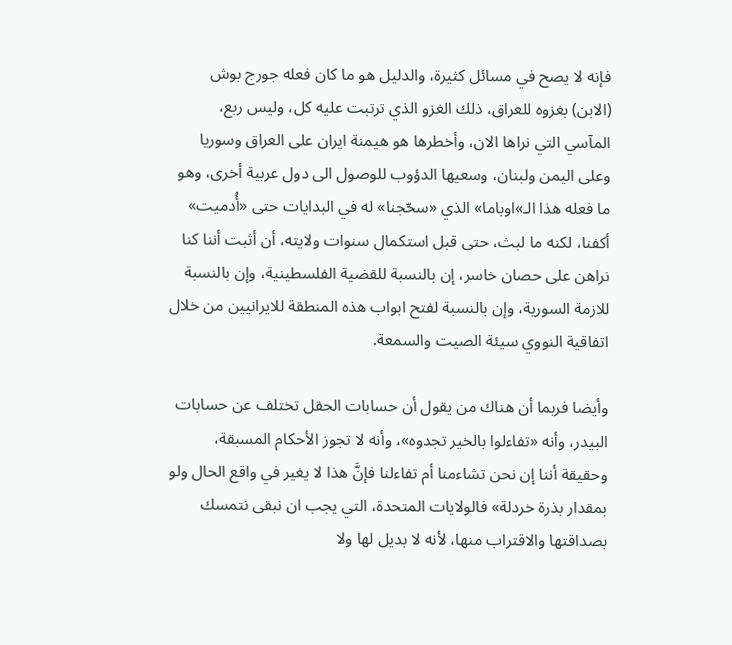فإنه لا يصح في مسائل كثيرة، والدليل هو ما كان فعله جورج بوش (الابن) بغزوه للعراق، ذلك الغزو الذي ترتبت عليه كل، وليس ربع، المآسي التي نراها الان، وأخطرها هو هيمنة ايران على العراق وسوريا وعلى اليمن ولبنان، وسعيها الدؤوب للوصول الى دول عربية أخرى، وهو ما فعله هذا الـ»اوباما» الذي «سحّجنا» له في البدايات حتى «أُدميت» أكفنا، لكنه ما لبث، حتى قبل استكمال سنوات ولايته، أن أثبت أننا كنا نراهن على حصان خاسر، إن بالنسبة للقضية الفلسطينية، وإن بالنسبة للازمة السورية، وإن بالنسبة لفتح ابواب هذه المنطقة للايرانيين من خلال اتفاقية النووي سيئة الصيت والسمعة.

وأيضا فربما أن هناك من يقول أن حسابات الحقل تختلف عن حسابات البيدر، وأنه «تفاءلوا بالخير تجدوه»، وأنه لا تجوز الأحكام المسبقة، وحقيقة أننا إن نحن تشاءمنا أم تفاءلنا فإنَّ هذا لا يغير في واقع الحال ولو بمقدار بذرة خردلة» فالولايات المتحدة، التي يجب ان نبقى نتمسك بصداقتها والاقتراب منها، لأنه لا بديل لها ولا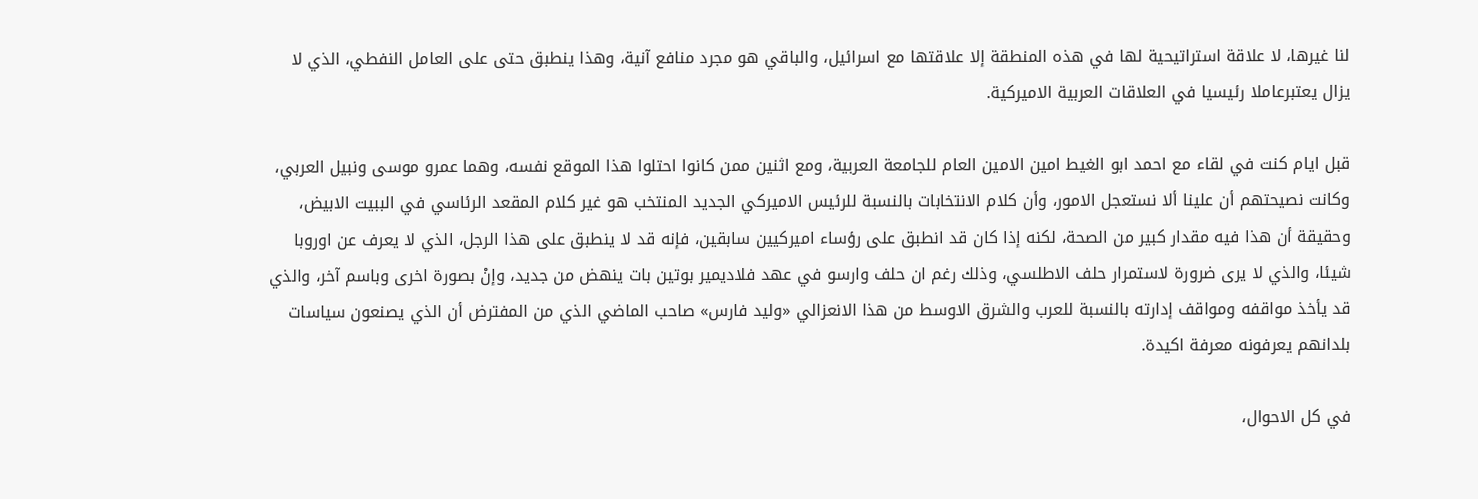لنا غيرها، لا علاقة استراتيحية لها في هذه المنطقة إلا علاقتها مع اسرائيل، والباقي هو مجرد منافع آنية، وهذا ينطبق حتى على العامل النفطي، الذي لا يزال يعتبرعاملا رئيسيا في العلاقات العربية الاميركية.

قبل ايام كنت في لقاء مع احمد ابو الغيط امين الامين العام للجامعة العربية، ومع اثنين ممن كانوا احتلوا هذا الموقع نفسه، وهما عمرو موسى ونبيل العربي، وكانت نصيحتهم أن علينا ألا نستعجل الامور، وأن كلام الانتخابات بالنسبة للرئيس الاميركي الجديد المنتخب هو غير كلام المقعد الرئاسي في الببيت الابيض، وحقيقة أن هذا فيه مقدار كبير من الصحة، لكنه إذا كان قد انطبق على رؤساء اميركيين سابقين، فإنه قد لا ينطبق على هذا الرجل، الذي لا يعرف عن اوروبا شيئا، والذي لا يرى ضرورة لاستمرار حلف الاطلسي، وذلك رغم ان حلف وارسو في عهد فلاديمير بوتين بات ينهض من جديد، وإنْ بصورة اخرى وباسم آخر، والذي قد يأخذ مواقفه ومواقف إدارته بالنسبة للعرب والشرق الاوسط من هذا الانعزالي «وليد فارس» صاحب الماضي الذي من المفترض أن الذي يصنعون سياسات بلدانهم يعرفونه معرفة اكيدة.

في كل الاحوال،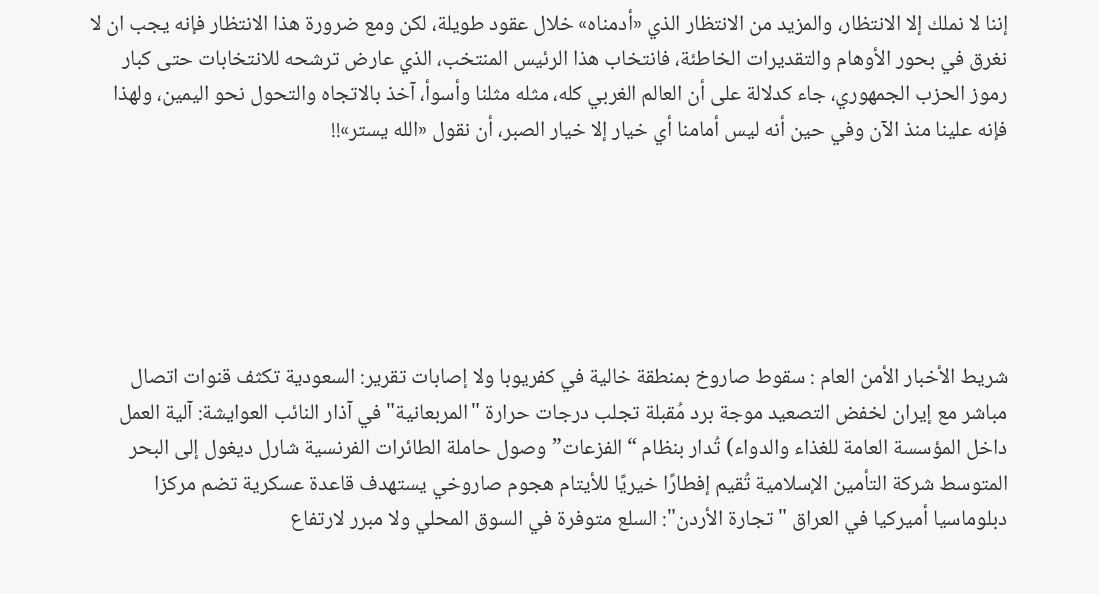إننا لا نملك إلا الانتظار، والمزيد من الانتظار الذي «أدمناه» خلال عقود طويلة، لكن ومع ضرورة هذا الانتظار فإنه يجب ان لا نغرق في بحور الأوهام والتقديرات الخاطئة، فانتخاب هذا الرئيس المنتخب، الذي عارض ترشحه للانتخابات حتى كبار رموز الحزب الجمهوري، جاء كدلالة على أن العالم الغربي كله، مثله مثلنا وأسوأ، آخذ بالاتجاه والتحول نحو اليمين، ولهذا فإنه علينا منذ الآن وفي حين أنه ليس أمامنا أي خيار إلا خيار الصبر، أن نقول «الله يستر»!!






شريط الأخبار الأمن العام : سقوط صاروخ بمنطقة خالية في كفريوبا ولا إصابات تقرير: السعودية تكثف قنوات اتصال مباشر مع إيران لخفض التصعيد موجة برد مُقبلة تجلب درجات حرارة "المربعانية" في آذار النائب العوايشة: آلية العمل داخل المؤسسة العامة للغذاء والدواء) تُدار بنظام “الفزعات” وصول حاملة الطائرات الفرنسية شارل ديغول إلى البحر المتوسط شركة التأمين الإسلامية تُقيم إفطارًا خيريًا للأيتام هجوم صاروخي يستهدف قاعدة عسكرية تضم مركزا دبلوماسيا أميركيا في العراق "تجارة الأردن": السلع متوفرة في السوق المحلي ولا مبرر لارتفاع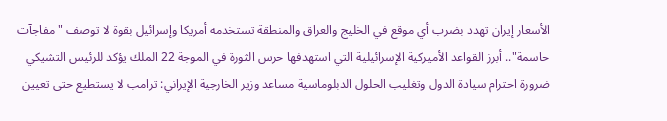الأسعار إيران تهدد بضرب أي موقع في الخليج والعراق والمنطقة تستخدمه أمريكا وإسرائيل بقوة لا توصف "مفاجآت حاسمة".. أبرز القواعد الأميركية الإسرائيلية التي استهدفها حرس الثورة في الموجة 22 الملك يؤكد للرئيس التشيكي ضرورة احترام سيادة الدول وتغليب الحلول الدبلوماسية مساعد وزير الخارجية الإيراني: ترامب لا يستطيع حتى تعيين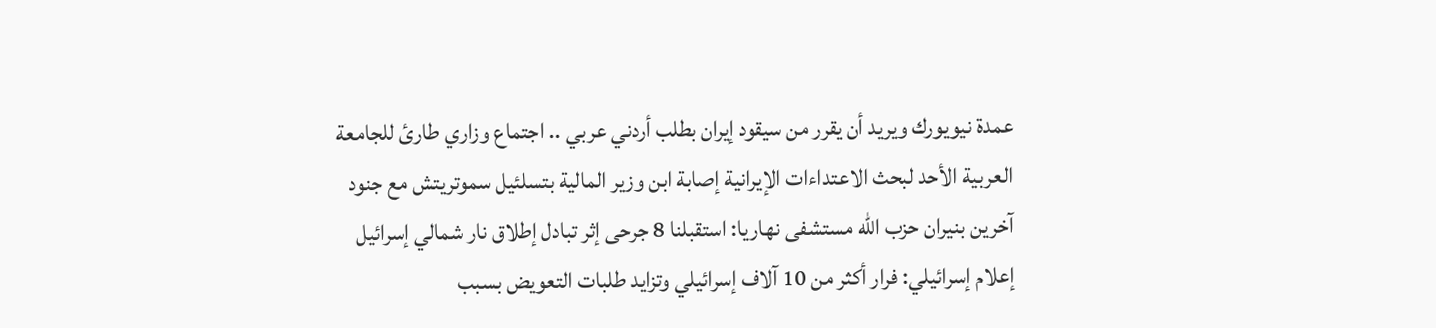عمدة نيويورك ويريد أن يقرر من سيقود إيران بطلب أردني عربي .. اجتماع وزاري طارئ للجامعة العربية الأحد لبحث الاعتداءات الإيرانية إصابة ابن وزير المالية بتسلئيل سموتريتش مع جنود آخرين بنيران حزب الله مستشفى نهاريا: استقبلنا 8 جرحى إثر تبادل إطلاق نار شمالي إسرائيل إعلام إسرائيلي: فرار أكثر من 10 آلاف إسرائيلي وتزايد طلبات التعويض بسبب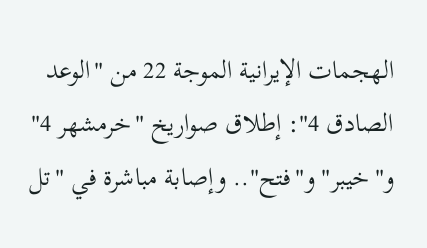الهجمات الإيرانية الموجة 22 من "الوعد الصادق 4": إطلاق صواريخ "خرمشهر 4" و"خيبر" و"فتح".. وإصابة مباشرة في "تل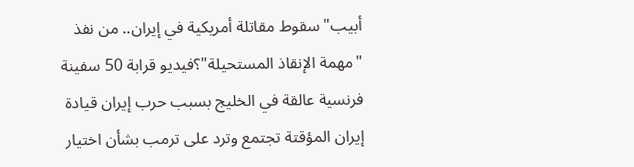أبيب" سقوط مقاتلة أمريكية في إيران.. من نفذ "مهمة الإنقاذ المستحيلة"؟فيديو قرابة 50 سفينة فرنسية عالقة في الخليج بسبب حرب إيران قيادة إيران المؤقتة تجتمع وترد على ترمب بشأن اختيار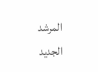المرشد الجديد